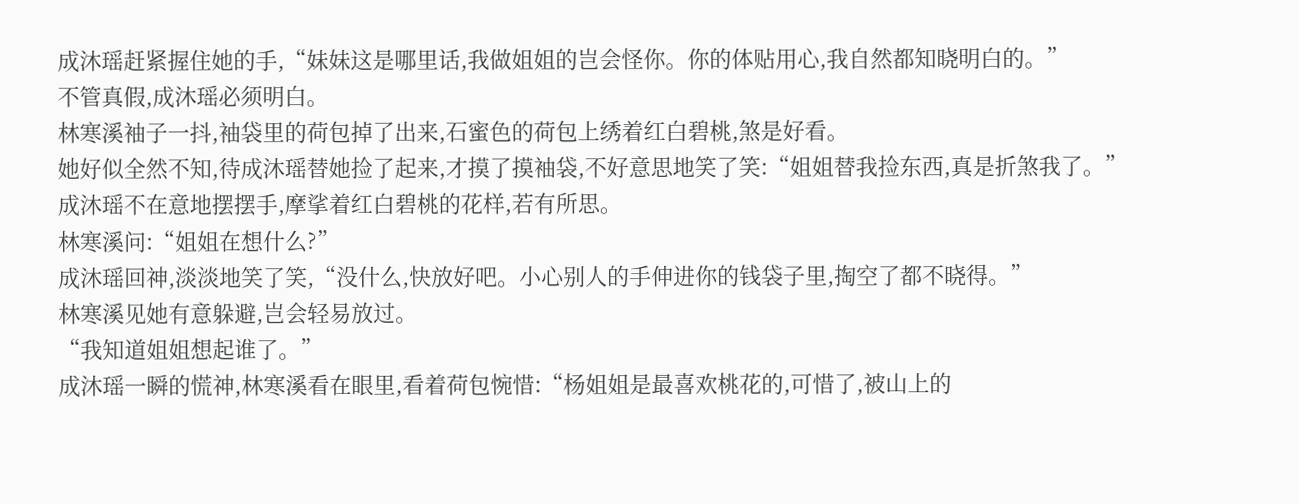成沐瑶赶紧握住她的手,“妹妹这是哪里话,我做姐姐的岂会怪你。你的体贴用心,我自然都知晓明白的。”
不管真假,成沐瑶必须明白。
林寒溪袖子一抖,袖袋里的荷包掉了出来,石蜜色的荷包上绣着红白碧桃,煞是好看。
她好似全然不知,待成沐瑶替她捡了起来,才摸了摸袖袋,不好意思地笑了笑:“姐姐替我捡东西,真是折煞我了。”
成沐瑶不在意地摆摆手,摩挲着红白碧桃的花样,若有所思。
林寒溪问:“姐姐在想什么?”
成沐瑶回神,淡淡地笑了笑,“没什么,快放好吧。小心别人的手伸进你的钱袋子里,掏空了都不晓得。”
林寒溪见她有意躲避,岂会轻易放过。
“我知道姐姐想起谁了。”
成沐瑶一瞬的慌神,林寒溪看在眼里,看着荷包惋惜:“杨姐姐是最喜欢桃花的,可惜了,被山上的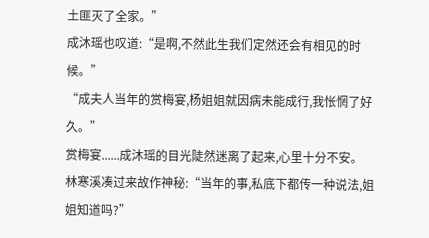土匪灭了全家。”
成沐瑶也叹道:“是啊,不然此生我们定然还会有相见的时候。”
“成夫人当年的赏梅宴,杨姐姐就因病未能成行,我怅惘了好久。”
赏梅宴......成沐瑶的目光陡然迷离了起来,心里十分不安。
林寒溪凑过来故作神秘:“当年的事,私底下都传一种说法,姐姐知道吗?”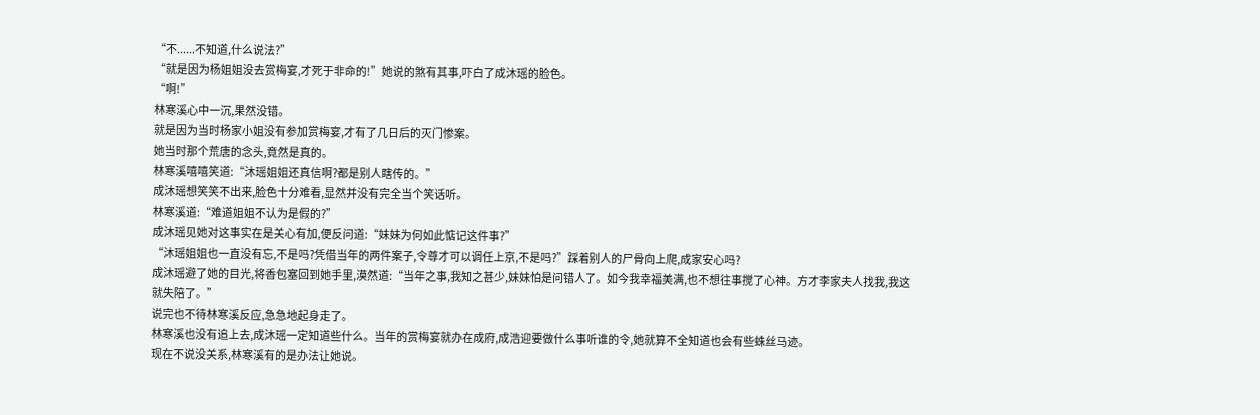“不......不知道,什么说法?”
“就是因为杨姐姐没去赏梅宴,才死于非命的!”她说的煞有其事,吓白了成沐瑶的脸色。
“啊!”
林寒溪心中一沉,果然没错。
就是因为当时杨家小姐没有参加赏梅宴,才有了几日后的灭门惨案。
她当时那个荒唐的念头,竟然是真的。
林寒溪嘻嘻笑道:“沐瑶姐姐还真信啊?都是别人瞎传的。”
成沐瑶想笑笑不出来,脸色十分难看,显然并没有完全当个笑话听。
林寒溪道:“难道姐姐不认为是假的?”
成沐瑶见她对这事实在是关心有加,便反问道:“妹妹为何如此惦记这件事?”
“沐瑶姐姐也一直没有忘,不是吗?凭借当年的两件案子,令尊才可以调任上京,不是吗?”踩着别人的尸骨向上爬,成家安心吗?
成沐瑶避了她的目光,将香包塞回到她手里,漠然道:“当年之事,我知之甚少,妹妹怕是问错人了。如今我幸福美满,也不想往事搅了心神。方才李家夫人找我,我这就失陪了。”
说完也不待林寒溪反应,急急地起身走了。
林寒溪也没有追上去,成沐瑶一定知道些什么。当年的赏梅宴就办在成府,成浩迎要做什么事听谁的令,她就算不全知道也会有些蛛丝马迹。
现在不说没关系,林寒溪有的是办法让她说。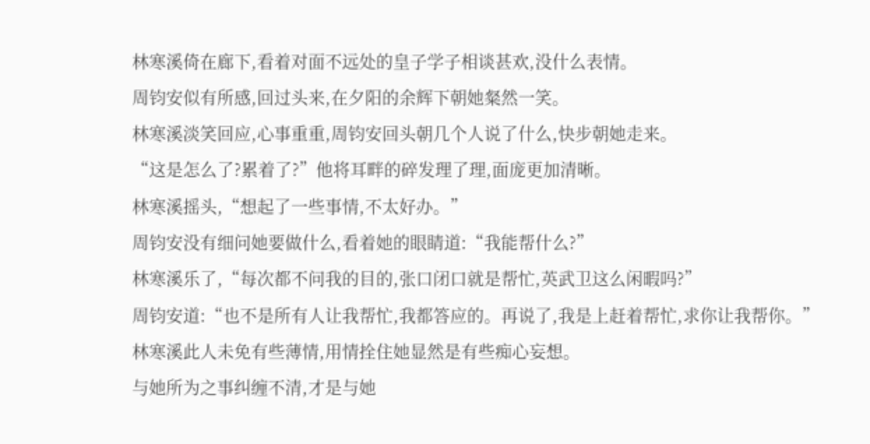林寒溪倚在廊下,看着对面不远处的皇子学子相谈甚欢,没什么表情。
周钧安似有所感,回过头来,在夕阳的余辉下朝她粲然一笑。
林寒溪淡笑回应,心事重重,周钧安回头朝几个人说了什么,快步朝她走来。
“这是怎么了?累着了?”他将耳畔的碎发理了理,面庞更加清晰。
林寒溪摇头,“想起了一些事情,不太好办。”
周钧安没有细问她要做什么,看着她的眼睛道:“我能帮什么?”
林寒溪乐了,“每次都不问我的目的,张口闭口就是帮忙,英武卫这么闲暇吗?”
周钧安道:“也不是所有人让我帮忙,我都答应的。再说了,我是上赶着帮忙,求你让我帮你。”
林寒溪此人未免有些薄情,用情拴住她显然是有些痴心妄想。
与她所为之事纠缠不清,才是与她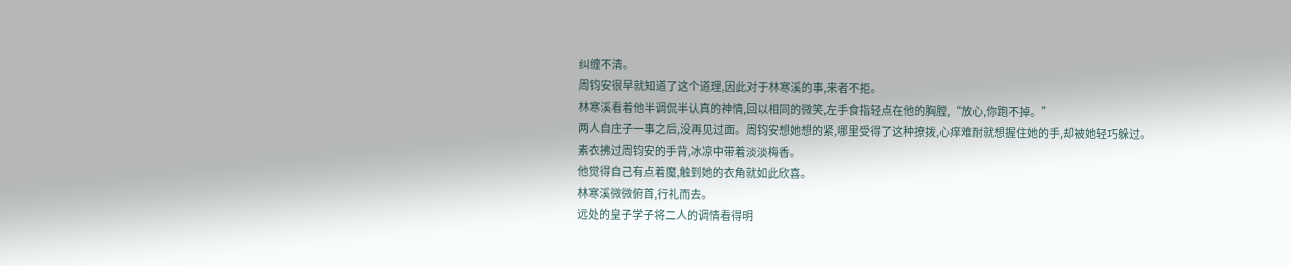纠缠不清。
周钧安很早就知道了这个道理,因此对于林寒溪的事,来者不拒。
林寒溪看着他半调侃半认真的神情,回以相同的微笑,左手食指轻点在他的胸膛,“放心,你跑不掉。”
两人自庄子一事之后,没再见过面。周钧安想她想的紧,哪里受得了这种撩拨,心痒难耐就想握住她的手,却被她轻巧躲过。
素衣拂过周钧安的手背,冰凉中带着淡淡梅香。
他觉得自己有点着魔,触到她的衣角就如此欣喜。
林寒溪微微俯首,行礼而去。
远处的皇子学子将二人的调情看得明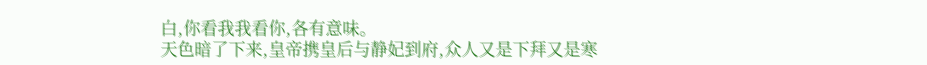白,你看我我看你,各有意味。
天色暗了下来,皇帝携皇后与静妃到府,众人又是下拜又是寒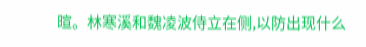暄。林寒溪和魏凌波侍立在侧,以防出现什么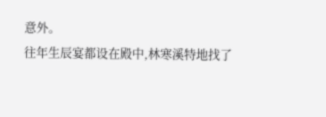意外。
往年生辰宴都设在殿中,林寒溪特地找了